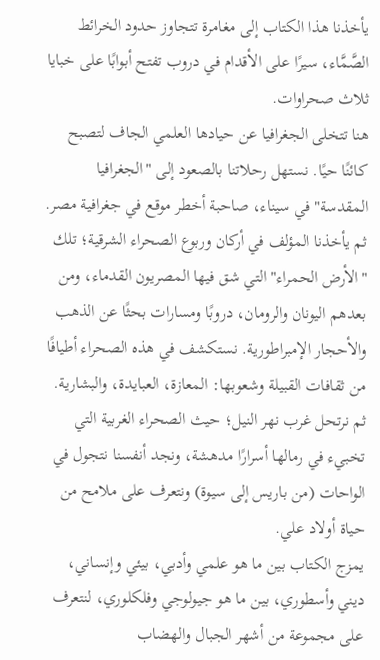يأخذنا هذا الكتاب إلى مغامرة تتجاوز حدود الخرائط الصَّمَّاء، سيرًا على الأقدام في دروب تفتح أبوابًا على خبايا ثلاث صحراوات.
هنا تتخلى الجغرافيا عن حيادها العلمي الجاف لتصبح كائنًا حيًا. نستهل رحلاتنا بالصعود إلى "الجغرافيا المقدسة" في سيناء، صاحبة أخطر موقع في جغرافية مصر.
ثم يأخذنا المؤلف في أركان وربوع الصحراء الشرقية؛ تلك "الأرض الحمراء" التي شق فيها المصريون القدماء، ومن بعدهم اليونان والرومان، دروبًا ومسارات بحثًا عن الذهب والأحجار الإمبراطورية. نستكشف في هذه الصحراء أطيافًا من ثقافات القبيلة وشعوبها: المعازة، العبايدة، والبشارية. ثم نرتحل غرب نهر النيل؛ حيث الصحراء الغربية التي تخبيء في رمالها أسرارًا مدهشة، ونجد أنفسنا نتجول في الواحات (من باريس إلى سيوة) ونتعرف على ملامح من حياة أولاد علي.
يمزج الكتاب بين ما هو علمي وأدبي، بيئي وإنساني، ديني وأسطوري، بين ما هو جيولوجي وفلكلوري، لنتعرف على مجموعة من أشهر الجبال والهضاب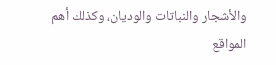والأشجار والنباتات والوديان، وكذلك أهم المواقع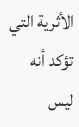الأثرية التي تؤكد أنه ليس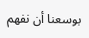بوسعنا أن نفهم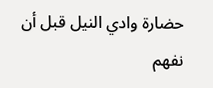حضارة وادي النيل قبل أن نفهم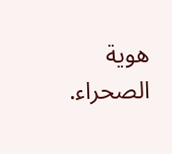هوية الصحراء.